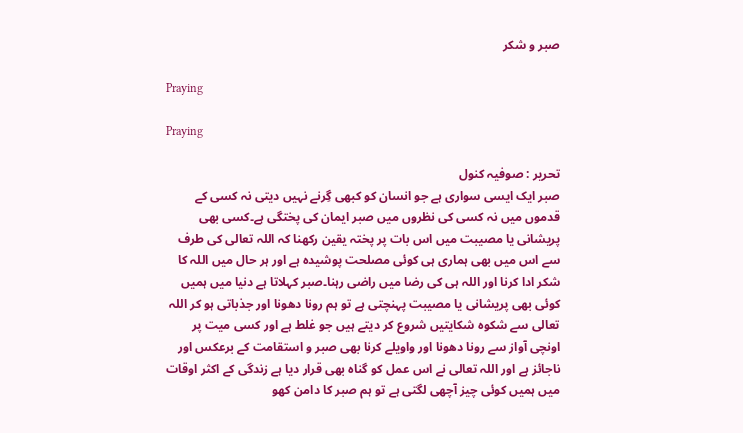صبر و شکر

Praying

Praying

تحریر : صوفیہ کنول
صبر ایک ایسی سواری ہے جو انسان کو کبھی گِرنے نہیں دیتی نہ کسی کے قدموں میں نہ کسی کی نظروں میں صبر ایمان کی پختگی ہے۔کسی بھی پریشانی یا مصیبت میں اس بات پر پختہ یقین رکھنا کہ اللہ تعالی کی طرف سے اس میں بھی ہماری ہی کوئی مصلحت پوشیدہ ہے اور ہر حال میں اللہ کا شکر ادا کرنا اور اللہ ہی کی رضا میں راضی رہنا۔صبر کہلاتا ہے دنیا میں ہمیں کوئی بھی پریشانی یا مصیبت پہنچتی ہے تو ہم رونا دھونا اور جذباتی ہو کر اللہ تعالی سے شکوہ شکایتیں شروع کر دیتے ہیں جو غلط ہے اور کسی میت پر اونچی آواز سے رونا دھونا اور واویلے کرنا بھی صبر و استقامت کے برعکس اور ناجائز ہے اور اللہ تعالی نے اس عمل کو گناہ بھی قرار دیا ہے زندگی کے اکثر اوقات میں ہمیں کوئی چیز آچھی لگتی ہے تو ہم صبر کا دامن کھو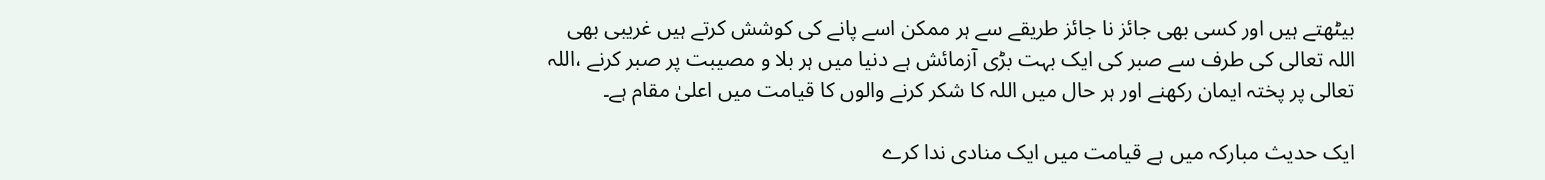بیٹھتے ہیں اور کسی بھی جائز نا جائز طریقے سے ہر ممکن اسے پانے کی کوشش کرتے ہیں غریبی بھی اللہ تعالی کی طرف سے صبر کی ایک بہت بڑی آزمائش ہے دنیا میں ہر بلا و مصیبت پر صبر کرنے ،اللہ تعالی پر پختہ ایمان رکھنے اور ہر حال میں اللہ کا شکر کرنے والوں کا قیامت میں اعلیٰ مقام ہے۔

ایک حدیث مبارکہ میں ہے قیامت میں ایک منادی ندا کرے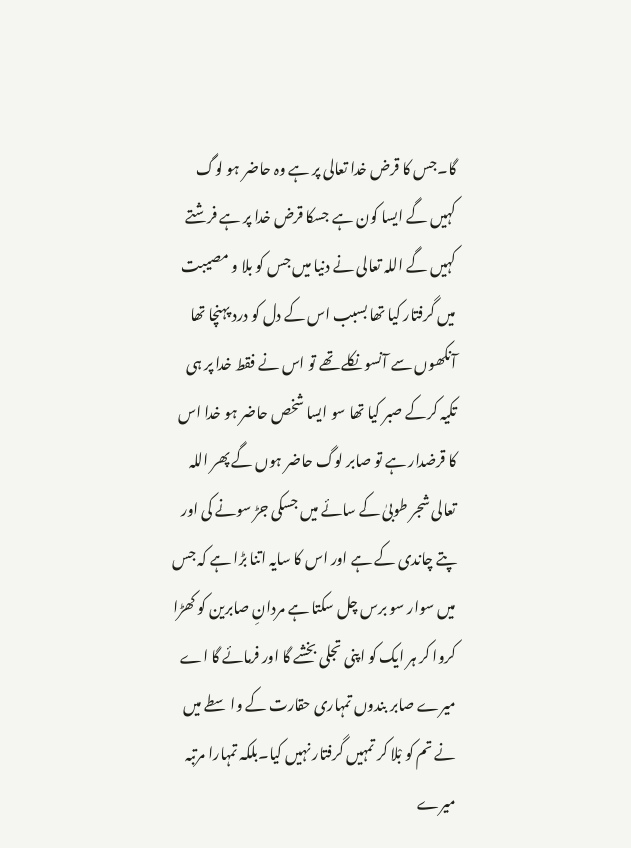گا۔جس کا قرض خدا تعالی پر ہے وہ حاضر ہو لوگ کہیں گے ایسا کون ہے جسکا قرض خدا پر ہے فرشتے کہیں گے اللہ تعالی نے دنیا میں جس کو بلا و مصیبت میں گرفتار کیا تھا بسبب اس کے دل کو درد پہنچا تھا آنکھوں سے آنسو نکلے تھے تو اس نے فقط خدا پر ہی تکیہ کرکے صبر کیا تھا سو ایسا شخص حاضر ہو خدا اس کا قرضدار ہے تو صابر لوگ حاضر ہوں گے پھر اللہ تعالی شجر طوبیٰ کے سائے میں جسکی جڑ سونے کی اور پتے چاندی کے ہے اور اس کا سایہ اتنا بڑا ہے کہ جس میں سوار سو برس چل سکتا ہے مردانِ صابرین کو کھڑا کروا کر ہر ایک کو اپنی تجلی بخشے گا اور فرمائے گا اے میرے صابر بندوں تمہاری حقارت کے واسطے میں نے تم کو بْلا کر تمہیں گرفتار نہیں کیا۔بلکہ تمہارا مرتبہ میرے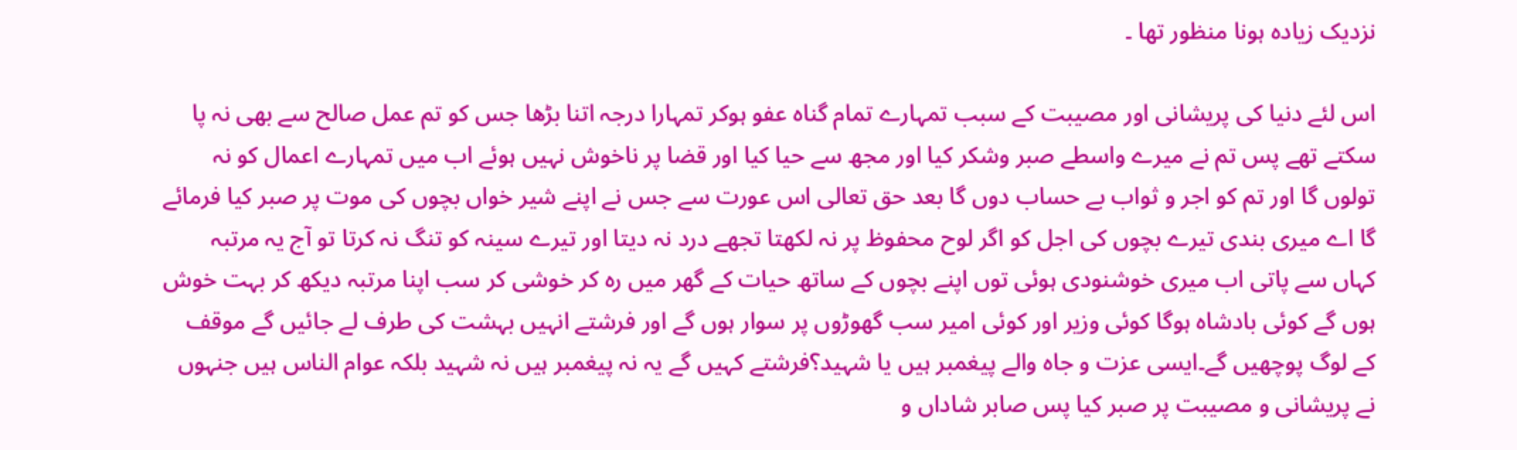نزدیک زیادہ ہونا منظور تھا ۔

اس لئے دنیا کی پریشانی اور مصیبت کے سبب تمہارے تمام گناہ عفو ہوکر تمہارا درجہ اتنا بڑھا جس کو تم عمل صالح سے بھی نہ پا سکتے تھے پس تم نے میرے واسطے صبر وشکر کیا اور مجھ سے حیا کیا اور قضا پر ناخوش نہیں ہوئے اب میں تمہارے اعمال کو نہ تولوں گا اور تم کو اجر و ثواب بے حساب دوں گا بعد حق تعالی اس عورت سے جس نے اپنے شیر خواں بچوں کی موت پر صبر کیا فرمائے گا اے میری بندی تیرے بچوں کی اجل کو اگر لوح محفوظ پر نہ لکھتا تجھے درد نہ دیتا اور تیرے سینہ کو تنگ نہ کرتا تو آج یہ مرتبہ کہاں سے پاتی اب میری خوشنودی ہوئی توں اپنے بچوں کے ساتھ حیات کے گھر میں رہ کر خوشی کر سب اپنا مرتبہ دیکھ کر بہت خوش ہوں گے کوئی بادشاہ ہوگا کوئی وزیر اور کوئی امیر سب گھوڑوں پر سوار ہوں گے اور فرشتے انہیں بہشت کی طرف لے جائیں گے موقف کے لوگ پوچھیں گے۔ایسی عزت و جاہ والے پیغمبر ہیں یا شہید؟فرشتے کہیں گے یہ نہ پیغمبر ہیں نہ شہید بلکہ عوام الناس ہیں جنہوں نے پریشانی و مصیبت پر صبر کیا پس صابر شاداں و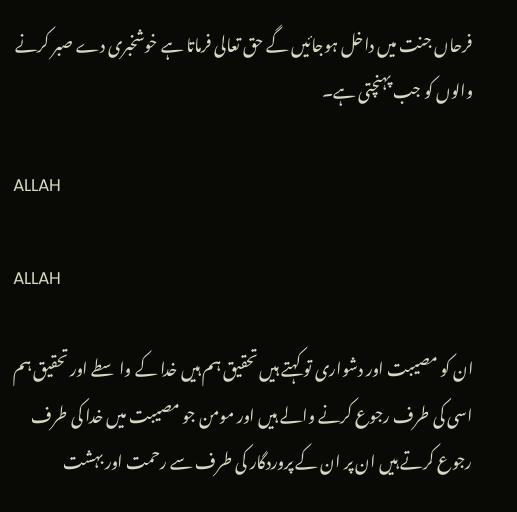فرحاں جنت میں داخل ہوجائیں گے حق تعالی فرماتا ہے خوشخبری دے صبر کرنے والوں کو جب پہنچتی ہے۔

ALLAH

ALLAH

ان کو مصیبت اور دشواری تو کہتے ہیں تحقیق ہم ہیں خدا کے واسطے اور تحقیق ہم اسی کی طرف رجوع کرنے والے ہیں اور مومن جو مصیبت میں خدا کی طرف رجوع کرتے ہیں ان پر ان کے پروردگار کی طرف سے رحمت اور بہشت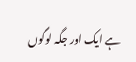ہے ایک اور جگہ لوگوں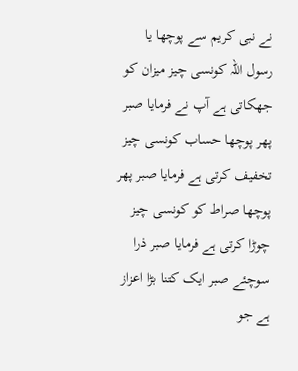نے نبی کریم سے پوچھا یا رسول اللہ کونسی چیز میزان کو جھکاتی ہے آپ نے فرمایا صبر پھر پوچھا حساب کونسی چیز تخفیف کرتی ہے فرمایا صبر پھر پوچھا صراط کو کونسی چیز چوڑا کرتی ہے فرمایا صبر ذرا سوچئے صبر ایک کتنا بڑا اعزاز ہے جو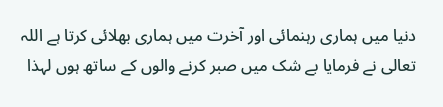دنیا میں ہماری رہنمائی اور آخرت میں ہماری بھلائی کرتا ہے اللہ تعالی نے فرمایا بے شک میں صبر کرنے والوں کے ساتھ ہوں لہذا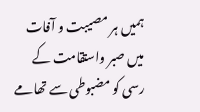ہمیں ہر مصیبت و آفات میں صبر واستقامت کے رسی کو مضبوطی سے تھامے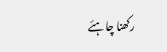رکھنا چاہئے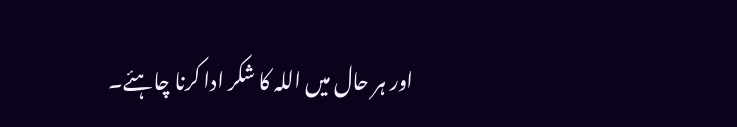اور ہر حال میں اللہ کا شکر ادا کرنا چاہئے۔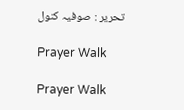تحریر : صوفیہ کنول

Prayer Walk

Prayer Walk